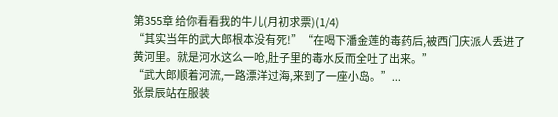第355章 给你看看我的牛儿(月初求票)(1/4)
“其实当年的武大郎根本没有死!”“在喝下潘金莲的毒药后,被西门庆派人丢进了黄河里。就是河水这么一呛,肚子里的毒水反而全吐了出来。”
“武大郎顺着河流,一路漂洋过海,来到了一座小岛。”...
张景辰站在服装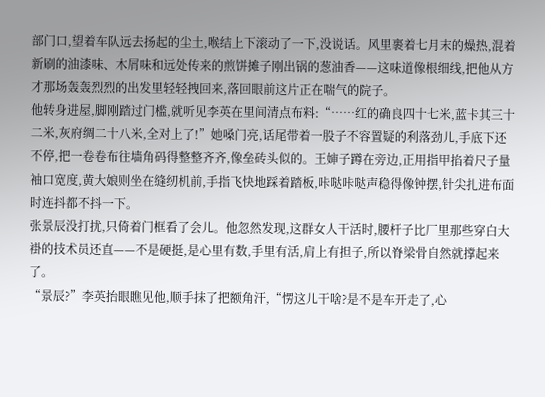部门口,望着车队远去扬起的尘土,喉结上下滚动了一下,没说话。风里裹着七月末的燥热,混着新刷的油漆味、木屑味和远处传来的煎饼摊子刚出锅的葱油香——这味道像根细线,把他从方才那场轰轰烈烈的出发里轻轻拽回来,落回眼前这片正在喘气的院子。
他转身进屋,脚刚踏过门槛,就听见李英在里间清点布料:“……红的确良四十七米,蓝卡其三十二米,灰府绸二十八米,全对上了!”她嗓门亮,话尾带着一股子不容置疑的利落劲儿,手底下还不停,把一卷卷布往墙角码得整整齐齐,像垒砖头似的。王婶子蹲在旁边,正用指甲掐着尺子量袖口宽度,黄大娘则坐在缝纫机前,手指飞快地踩着踏板,咔哒咔哒声稳得像钟摆,针尖扎进布面时连抖都不抖一下。
张景辰没打扰,只倚着门框看了会儿。他忽然发现,这群女人干活时,腰杆子比厂里那些穿白大褂的技术员还直——不是硬挺,是心里有数,手里有活,肩上有担子,所以脊梁骨自然就撑起来了。
“景辰?”李英抬眼瞧见他,顺手抹了把额角汗,“愣这儿干啥?是不是车开走了,心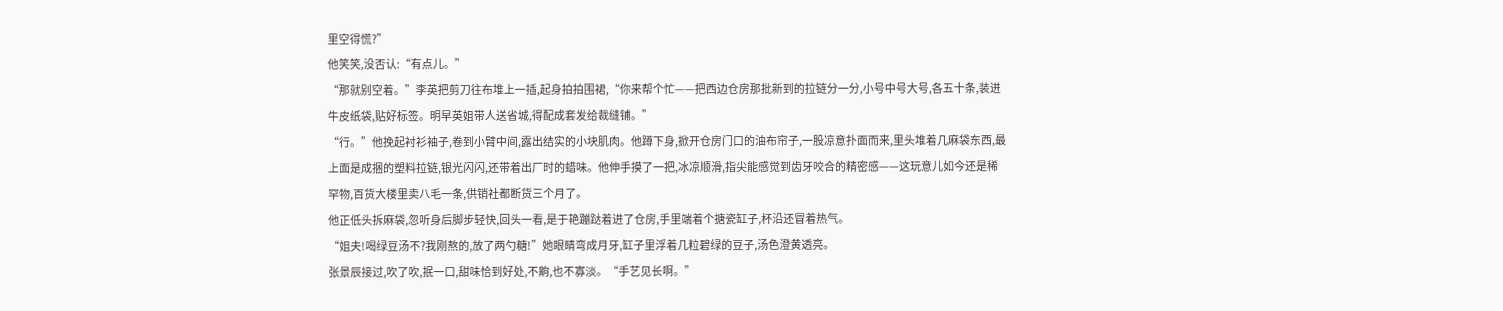里空得慌?”
他笑笑,没否认:“有点儿。”
“那就别空着。”李英把剪刀往布堆上一插,起身拍拍围裙,“你来帮个忙——把西边仓房那批新到的拉链分一分,小号中号大号,各五十条,装进牛皮纸袋,贴好标签。明早英姐带人送省城,得配成套发给裁缝铺。”
“行。”他挽起衬衫袖子,卷到小臂中间,露出结实的小块肌肉。他蹲下身,掀开仓房门口的油布帘子,一股凉意扑面而来,里头堆着几麻袋东西,最上面是成捆的塑料拉链,银光闪闪,还带着出厂时的蜡味。他伸手摸了一把,冰凉顺滑,指尖能感觉到齿牙咬合的精密感——这玩意儿如今还是稀罕物,百货大楼里卖八毛一条,供销社都断货三个月了。
他正低头拆麻袋,忽听身后脚步轻快,回头一看,是于艳蹦跶着进了仓房,手里端着个搪瓷缸子,杯沿还冒着热气。
“姐夫!喝绿豆汤不?我刚熬的,放了两勺糖!”她眼睛弯成月牙,缸子里浮着几粒碧绿的豆子,汤色澄黄透亮。
张景辰接过,吹了吹,抿一口,甜味恰到好处,不齁,也不寡淡。“手艺见长啊。”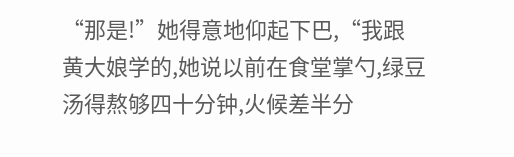“那是!”她得意地仰起下巴,“我跟黄大娘学的,她说以前在食堂掌勺,绿豆汤得熬够四十分钟,火候差半分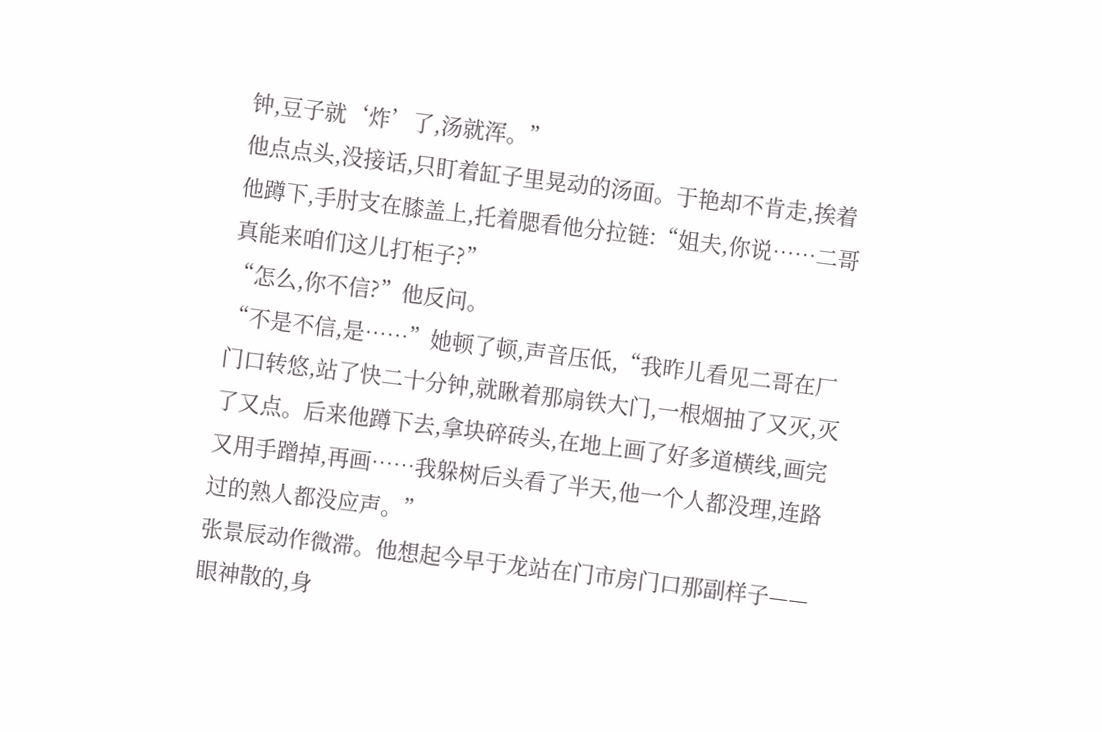钟,豆子就‘炸’了,汤就浑。”
他点点头,没接话,只盯着缸子里晃动的汤面。于艳却不肯走,挨着他蹲下,手肘支在膝盖上,托着腮看他分拉链:“姐夫,你说……二哥真能来咱们这儿打柜子?”
“怎么,你不信?”他反问。
“不是不信,是……”她顿了顿,声音压低,“我昨儿看见二哥在厂门口转悠,站了快二十分钟,就瞅着那扇铁大门,一根烟抽了又灭,灭了又点。后来他蹲下去,拿块碎砖头,在地上画了好多道横线,画完又用手蹭掉,再画……我躲树后头看了半天,他一个人都没理,连路过的熟人都没应声。”
张景辰动作微滞。他想起今早于龙站在门市房门口那副样子——眼神散的,身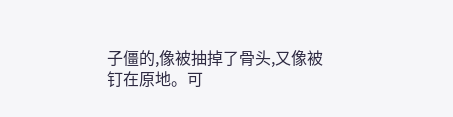子僵的,像被抽掉了骨头,又像被钉在原地。可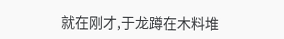就在刚才,于龙蹲在木料堆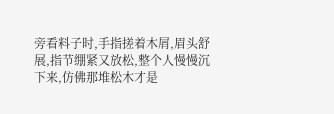旁看料子时,手指搓着木屑,眉头舒展,指节绷紧又放松,整个人慢慢沉下来,仿佛那堆松木才是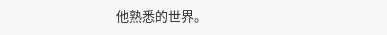他熟悉的世界。